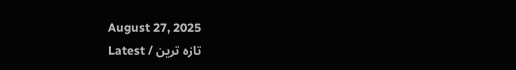August 27, 2025
تازہ ترین / Latest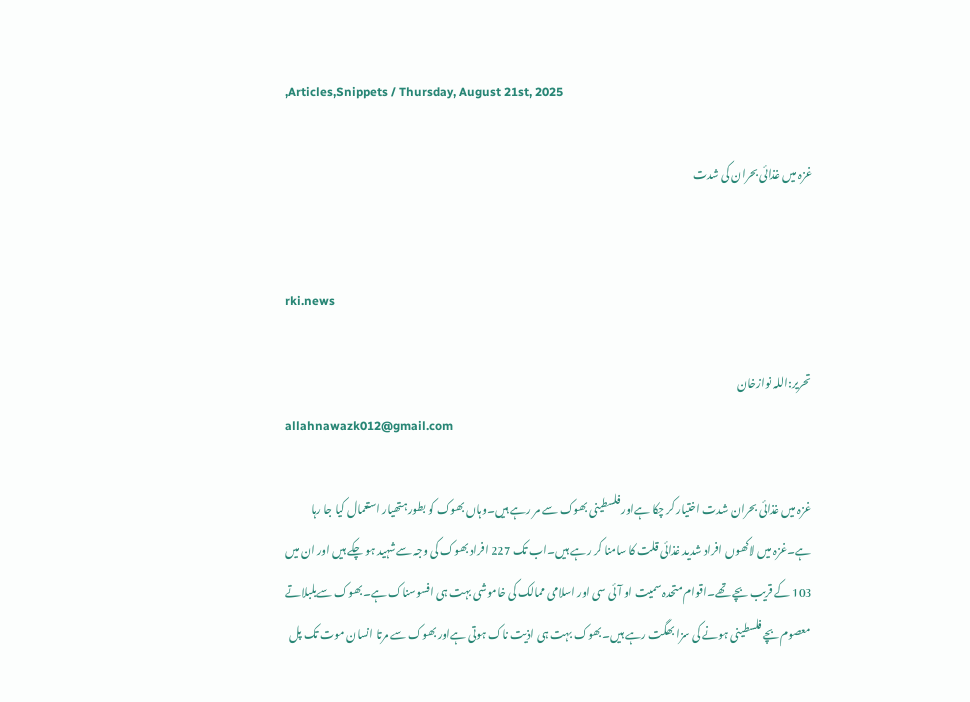,Articles,Snippets / Thursday, August 21st, 2025

غزہ میں غذائی بحران کی شدت


rki.news

تحریر:اللہ نوازخان
allahnawazk012@gmail.com

غزہ میں غذائی بحران شدت اختیار کر چکا ہےاور فلسطینی بھوک سے مر رہے ہیں۔وہاں بھوک کو بطور ہتھیار استعمال کیا جا رہا ہے۔غزہ میں لاکھوں افراد شدید غذائی قلت کا سامنا کر رہے ہیں۔اب تک 227 افراد بھوک کی وجہ سےشہید ہو چکے ہیں اور ان میں 103 کے قریب بچے تھے۔اقوام متحدہ سمیت او آئی سی اور اسلامی ممالک کی خاموشی بہت ہی افسوسناک ہے۔بھوک سےبلبلاتے معصوم بچے فلسطینی ہونے کی سزا بھگت رہے ہیں۔بھوک بہت ہی اذیت ناک ہوتی ہےاور بھوک سے مرتا انسان موت تک پل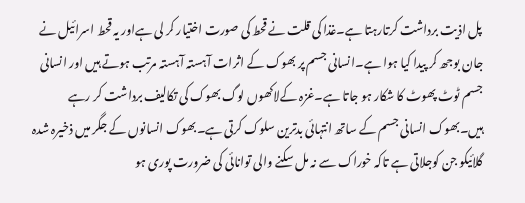پل اذیت برداشت کرتارہتا ہے۔غذا کی قلت نے قحط کی صورت اختیار کر لی ہےاور یہ قحط اسرائیل نے جان بوجھ کر پیدا کیا ہوا ہے۔انسانی جسم پر بھوک کے اثرات آہستہ آہستہ مرتب ہوتے ہیں اور انسانی جسم ٹوٹ پھوٹ کا شکار ہو جاتا ہے۔غزہ کےلاکھوں لوگ بھوک کی تکالیف برداشت کر رہے ہیں۔بھوک انسانی جسم کے ساتھ انتہائی بدترین سلوک کرتی ہے۔بھوک انسانوں کے جگر میں ذخیرہ شدہ گلائیکو جن کوجلاتی ہے تاکہ خوراک سے نہ مل سکنے والی توانائی کی ضرورت پوری ہو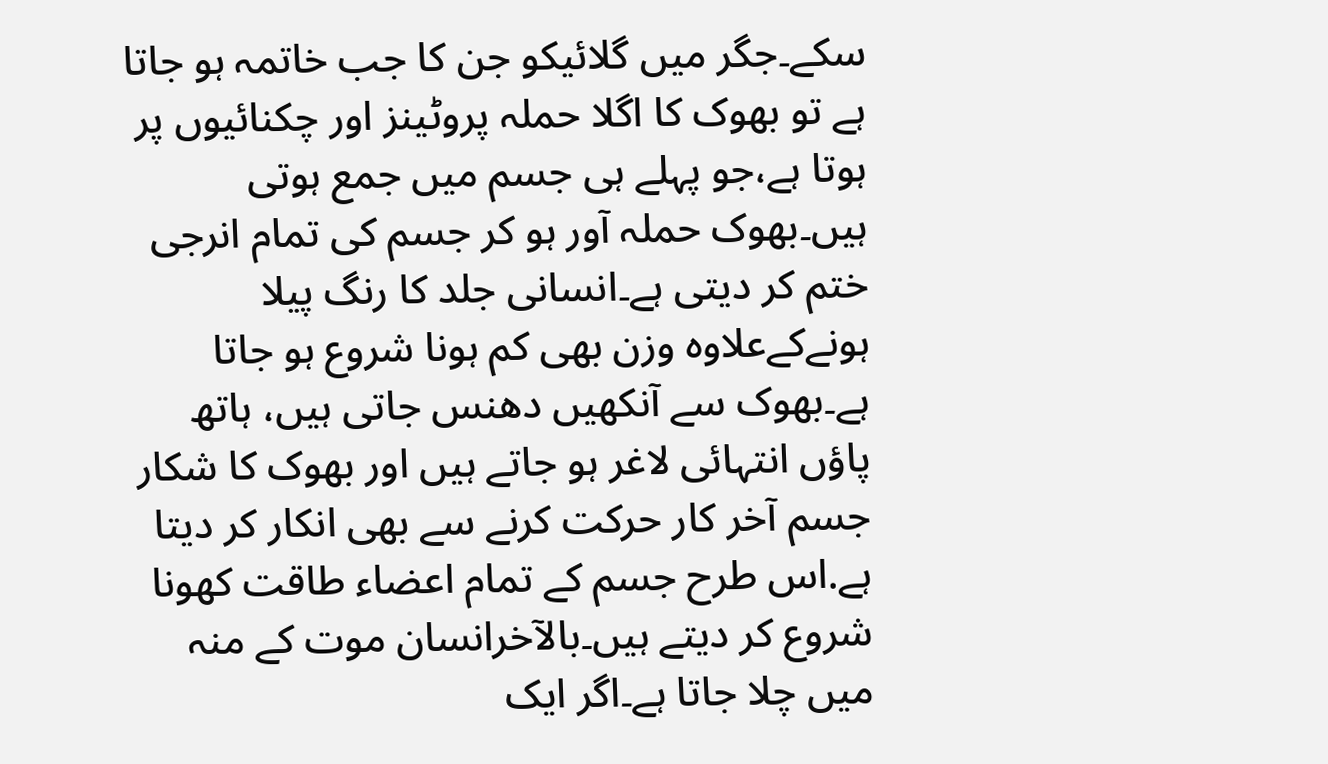سکے۔جگر میں گلائیکو جن کا جب خاتمہ ہو جاتا ہے تو بھوک کا اگلا حملہ پروٹینز اور چکنائیوں پر ہوتا ہے،جو پہلے ہی جسم میں جمع ہوتی ہیں۔بھوک حملہ آور ہو کر جسم کی تمام انرجی ختم کر دیتی ہے۔انسانی جلد کا رنگ پیلا ہونےکےعلاوہ وزن بھی کم ہونا شروع ہو جاتا ہے۔بھوک سے آنکھیں دھنس جاتی ہیں، ہاتھ پاؤں انتہائی لاغر ہو جاتے ہیں اور بھوک کا شکار جسم آخر کار حرکت کرنے سے بھی انکار کر دیتا ہے.اس طرح جسم کے تمام اعضاء طاقت کھونا شروع کر دیتے ہیں۔بالآخرانسان موت کے منہ میں چلا جاتا ہے۔اگر ایک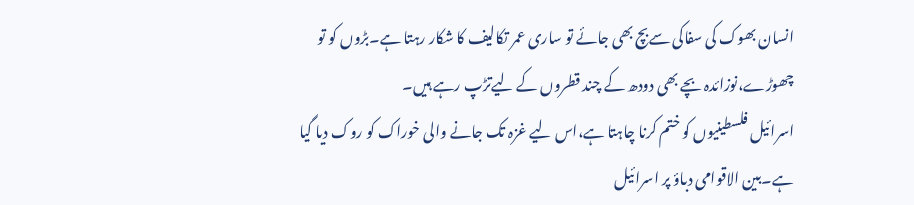انسان بھوک کی سفاکی سےبچ بھی جائے تو ساری عمر تکالیف کا شکار رہتا ہے۔بڑوں کو تو چھوڑے،نوزائدہ بچے بھی دودھ کے چند قطروں کے لیےتڑپ رہے ہیں۔
اسرائیل فلسطینیوں کو ختم کرنا چاہتا ہے،اس لیے غزہ تک جانے والی خوراک کو روک دیا گیا ہے۔بین الاقوامی دباؤ پر اسرائیل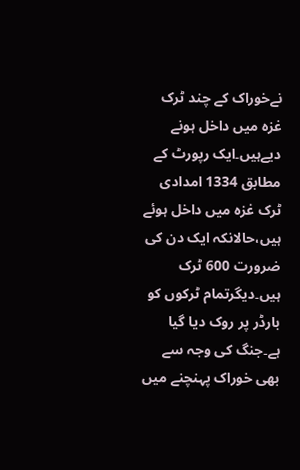نےخوراک کے چند ٹرک غزہ میں داخل ہونے دیےہیں۔ایک رپورٹ کے مطابق 1334 امدادی ٹرک غزہ میں داخل ہوئے ہیں،حالانکہ ایک دن کی ضرورت 600 ٹرک ہیں۔دیگرتمام ٹرکوں کو بارڈر پر روک دیا گیا ہے۔جنگ کی وجہ سے بھی خوراک پہنچنے میں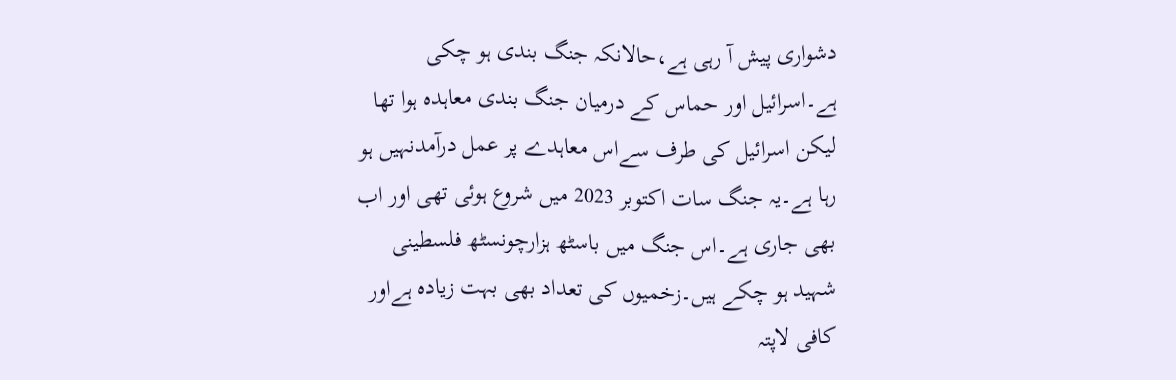دشواری پیش آ رہی ہے،حالانکہ جنگ بندی ہو چکی ہے۔اسرائیل اور حماس کے درمیان جنگ بندی معاہدہ ہوا تھا لیکن اسرائیل کی طرف سےاس معاہدے پر عمل درآمدنہیں ہو رہا ہے۔یہ جنگ سات اکتوبر 2023 میں شروع ہوئی تھی اور اب بھی جاری ہے۔اس جنگ میں باسٹھ ہزارچونسٹھ فلسطینی شہید ہو چکے ہیں۔زخمیوں کی تعداد بھی بہت زیادہ ہےاور کافی لاپتہ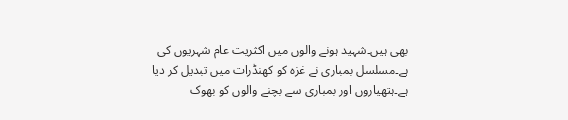بھی ہیں۔شہید ہونے والوں میں اکثریت عام شہریوں کی ہے۔مسلسل بمباری نے غزہ کو کھنڈرات میں تبدیل کر دیا ہے۔ہتھیاروں اور بمباری سے بچنے والوں کو بھوک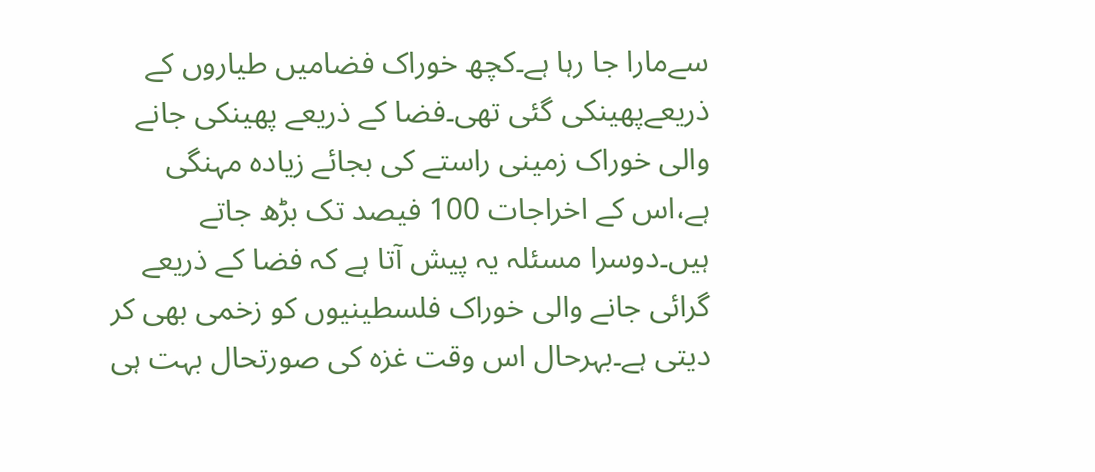سےمارا جا رہا ہے۔کچھ خوراک فضامیں طیاروں کے ذریعےپھینکی گئی تھی۔فضا کے ذریعے پھینکی جانے والی خوراک زمینی راستے کی بجائے زیادہ مہنگی ہے،اس کے اخراجات 100 فیصد تک بڑھ جاتے ہیں۔دوسرا مسئلہ یہ پیش آتا ہے کہ فضا کے ذریعے گرائی جانے والی خوراک فلسطینیوں کو زخمی بھی کر دیتی ہے۔بہرحال اس وقت غزہ کی صورتحال بہت ہی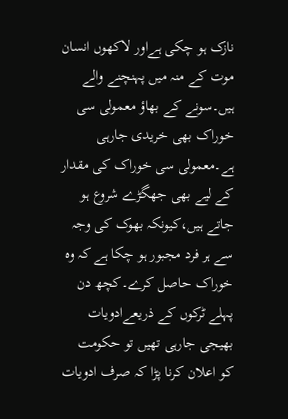نازک ہو چکی ہےاور لاکھوں انسان موت کے منہ میں پہنچنے والے ہیں۔سونے کے بھاؤ معمولی سی خوراک بھی خریدی جارہی ہے۔معمولی سی خوراک کی مقدار کے لیے بھی جھگڑے شروع ہو جاتے ہیں،کیونکہ بھوک کی وجہ سے ہر فرد مجبور ہو چکا ہے کہ وہ خوراک حاصل کرے۔کچھ دن پہلے ٹرکوں کے ذریعےادویات بھیجی جارہی تھیں تو حکومت کو اعلان کرنا پڑا کہ صرف ادویات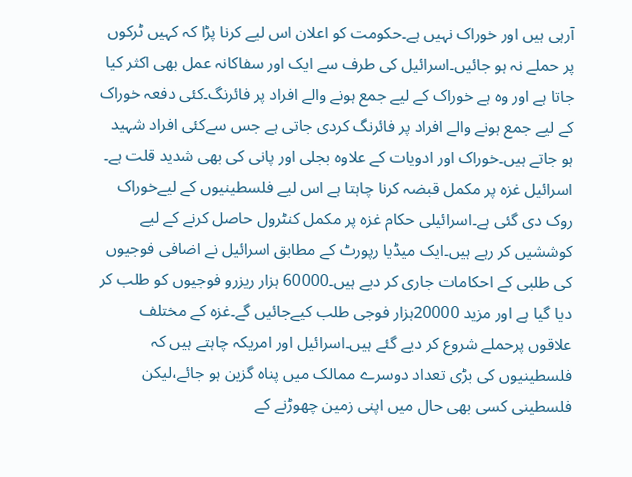آرہی ہیں اور خوراک نہیں ہے۔حکومت کو اعلان اس لیے کرنا پڑا کہ کہیں ٹرکوں پر حملے نہ ہو جائیں۔اسرائیل کی طرف سے ایک اور سفاکانہ عمل بھی اکثر کیا جاتا ہے اور وہ ہے خوراک کے لیے جمع ہونے والے افراد پر فائرنگ۔کئی دفعہ خوراک کے لیے جمع ہونے والے افراد پر فائرنگ کردی جاتی ہے جس سےکئی افراد شہید ہو جاتے ہیں۔خوراک اور ادویات کے علاوہ بجلی اور پانی کی بھی شدید قلت ہے۔
اسرائیل غزہ پر مکمل قبضہ کرنا چاہتا ہے اس لیے فلسطینیوں کے لیےخوراک روک دی گئی ہے۔اسرائیلی حکام غزہ پر مکمل کنٹرول حاصل کرنے کے لیے کوششیں کر رہے ہیں۔ایک میڈیا رپورٹ کے مطابق اسرائیل نے اضافی فوجیوں کی طلبی کے احکامات جاری کر دیے ہیں۔60000 ہزار ریزرو فوجیوں کو طلب کر دیا گیا ہے اور مزید 20000ہزار فوجی طلب کیےجائیں گے۔غزہ کے مختلف علاقوں پرحملے شروع کر دیے گئے ہیں۔اسرائیل اور امریکہ چاہتے ہیں کہ فلسطینیوں کی بڑی تعداد دوسرے ممالک میں پناہ گزین ہو جائے،لیکن فلسطینی کسی بھی حال میں اپنی زمین چھوڑنے کے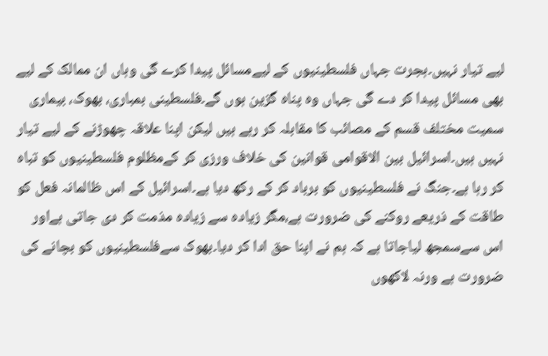لیے تیار نہیں۔ہجرت جہاں فلسطینیوں کے لیےمسائل پیدا کرے گی وہاں ان ممالک کے لیے بھی مسائل پیدا کر دے گی جہاں وہ پناہ گزین ہوں گے۔فلسطینی بمباری، بھوک، بیماری سمیت مختلف قسم کے مصائب کا مقابلہ کر رہے ہیں لیکن اپنا علاقہ چھوڑنے کے لیے تیار نہیں ہیں۔اسرائیل بین الاقوامی قوانین کی خلاف ورزی کر کےمظلوم فلسطینیوں کو تباہ کر رہا ہے۔جنگ نے فلسطینیوں کو برباد کر کے رکھ دیا ہے۔اسرائیل کے اس ظالمانہ فعل کو طاقت کے ذریعے روکنے کی ضرورت ہے،مگر زیادہ سے زیادہ مذمت کر دی جاتی ہےاور اس سےسمجھ لیاجاتا ہے کہ ہم نے اپنا حق ادا کر دیا۔بھوک سےفلسطینیوں کو بچانے کی ضرورت ہے ورنہ لاکھوں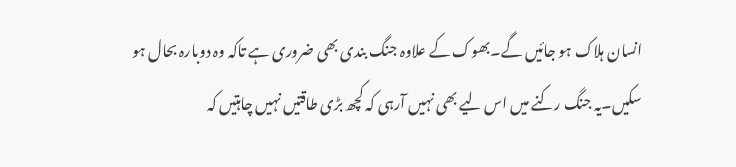انسان ہلاک ہو جائیں گے۔بھوک کے علاوہ جنگ بندی بھی ضروری ہے تاکہ وہ دوبارہ بحال ہو سکیں۔یہ جنگ رکنے میں اس لیے بھی نہیں آرہی کہ کچھ بڑی طاقتیں نہیں چاہتیں کہ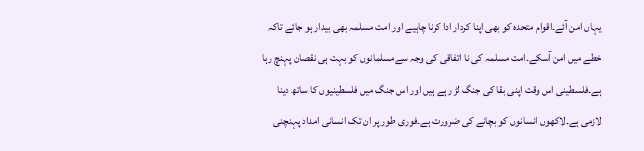یہاں امن آئے۔اقوام متحدہ کو بھی اپنا کردار ادا کرنا چاہیے اور امت مسلمہ بھی بیدار ہو جائے تاکہ خطے میں امن آسکے۔امت مسلمہ کی نا اتفاقی کی وجہ سےمسلمانوں کو بہت ہی نقصان پہنچ رہا ہے۔فلسطینی اس وقت اپنی بقا کی جنگ لڑ رہے ہیں اور اس جنگ میں فلسطینیوں کا ساتھ دینا لازمی ہے۔لاکھوں انسانوں کو بچانے کی ضرورت ہے۔فوری طور پر ان تک انسانی امداد پہنچنی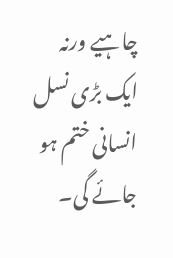چاہیے ورنہ ایک بڑی نسل انسانی ختم ہو جائے گی۔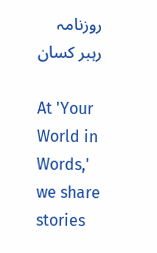روزنامہ رہبر کسان

At 'Your World in Words,' we share stories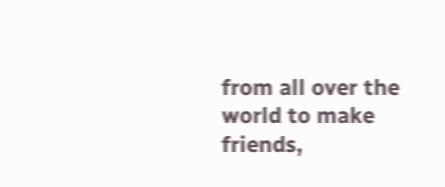from all over the world to make friends,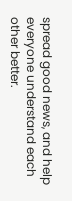spread good news, and help everyone understand each other better.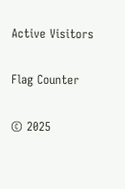Active Visitors

Flag Counter

© 2025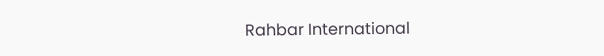Rahbar International